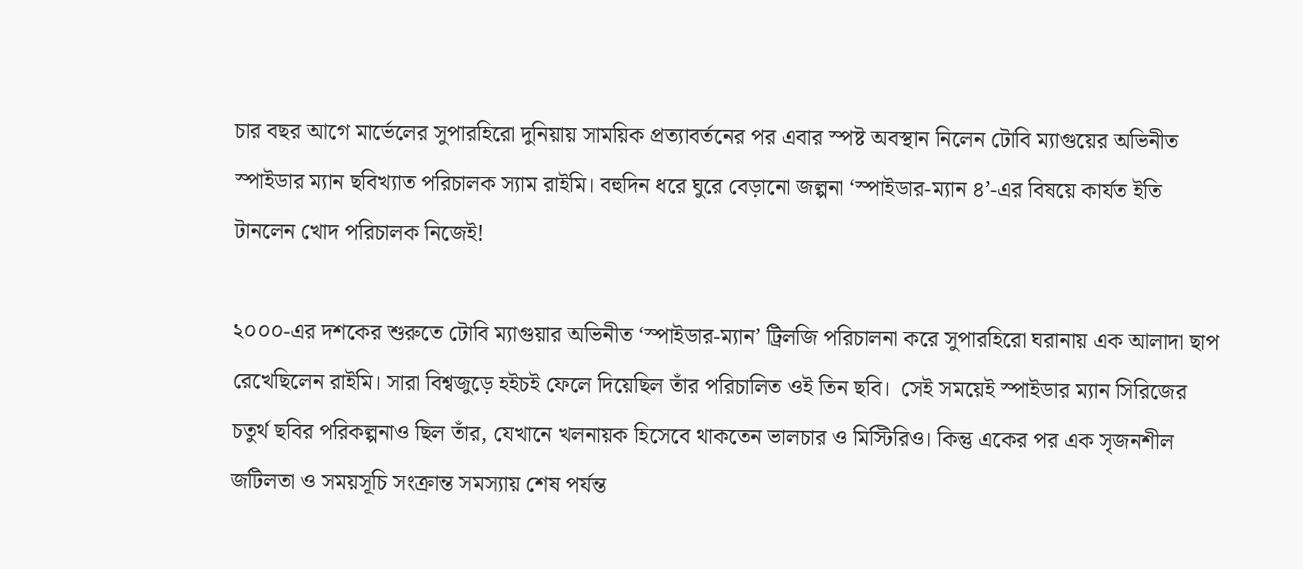চার বছর আগে মার্ভেলের সুপারহিরো দুনিয়ায় সাময়িক প্রত্যাবর্তনের পর এবার স্পষ্ট অবস্থান নিলেন টোবি ম্যাগুয়ের অভিনীত স্পাইডার ম্যান ছবিখ্যাত পরিচালক স্যাম রাইমি। বহুদিন ধরে ঘুরে বেড়ানো জল্পনা ‘স্পাইডার-ম্যান ৪’-এর বিষয়ে কার্যত ইতি টানলেন খোদ পরিচালক নিজেই!

২০০০-এর দশকের শুরুতে টোবি ম্যাগুয়ার অভিনীত ‘স্পাইডার-ম্যান’ ট্রিলজি পরিচালনা করে সুপারহিরো ঘরানায় এক আলাদা ছাপ রেখেছিলেন রাইমি। সারা বিশ্বজুড়ে হইচই ফেলে দিয়েছিল তাঁর পরিচালিত ওই তিন ছবি।  সেই সময়েই স্পাইডার ম্যান সিরিজের চতুর্থ ছবির পরিকল্পনাও ছিল তাঁর, যেখানে খলনায়ক হিসেবে থাকতেন ভালচার ও মিস্টিরিও। কিন্তু একের পর এক সৃজনশীল জটিলতা ও সময়সূচি সংক্রান্ত সমস্যায় শেষ পর্যন্ত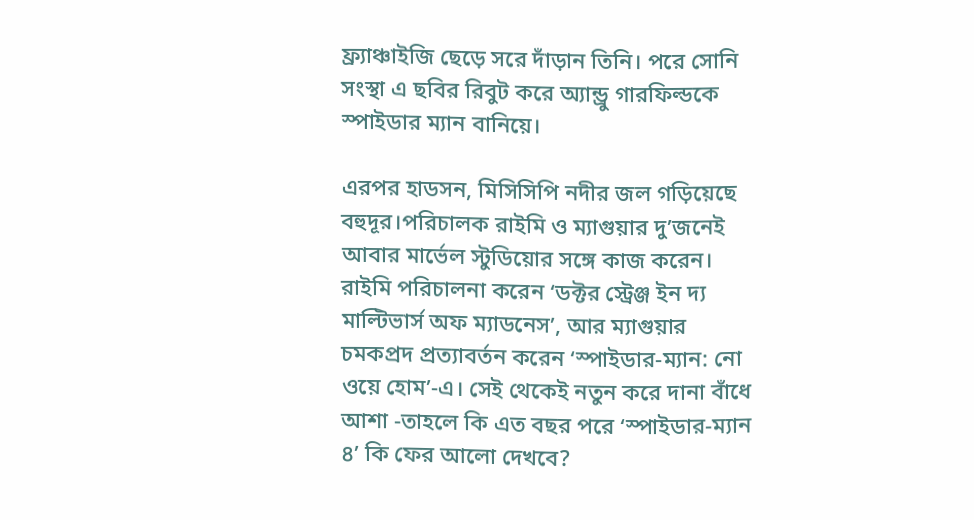ফ্র্যাঞ্চাইজি ছেড়ে সরে দাঁড়ান তিনি। পরে সোনি সংস্থা এ ছবির রিবুট করে অ্যান্ড্রু গারফিল্ডকে স্পাইডার ম্যান বানিয়ে।

এরপর হাডসন, মিসিসিপি নদীর জল গড়িয়েছে বহুদূর।পরিচালক রাইমি ও ম্যাগুয়ার দু’জনেই আবার মার্ভেল স্টুডিয়োর সঙ্গে কাজ করেন। রাইমি পরিচালনা করেন ‘ডক্টর স্ট্রেঞ্জ ইন দ্য মাল্টিভার্স অফ ম্যাডনেস’, আর ম্যাগুয়ার চমকপ্রদ প্রত্যাবর্তন করেন ‘স্পাইডার-ম্যান: নো ওয়ে হোম’-এ। সেই থেকেই নতুন করে দানা বাঁধে আশা -তাহলে কি এত বছর পরে ‘স্পাইডার-ম্যান ৪’ কি ফের আলো দেখবে?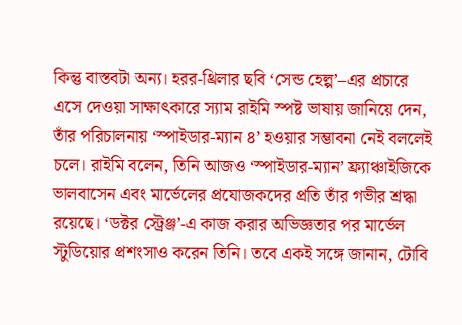কিন্তু বাস্তবটা অন্য। হরর-থ্রিলার ছবি ‘সেন্ড হেল্প’–এর প্রচারে এসে দেওয়া সাক্ষাৎকারে স্যাম রাইমি স্পষ্ট ভাষায় জানিয়ে দেন, তাঁর পরিচালনায় ‘স্পাইডার-ম্যান ৪’ হওয়ার সম্ভাবনা নেই বললেই চলে। রাইমি বলেন, তিনি আজও ‘স্পাইডার-ম্যান’ ফ্র্যাঞ্চাইজিকে ভালবাসেন এবং মার্ভেলের প্রযোজকদের প্রতি তাঁর গভীর শ্রদ্ধা রয়েছে। ‘ডক্টর স্ট্রেঞ্জ’-এ কাজ করার অভিজ্ঞতার পর মার্ভেল স্টুডিয়োর প্রশংসাও করেন তিনি। তবে একই সঙ্গে জানান, টোবি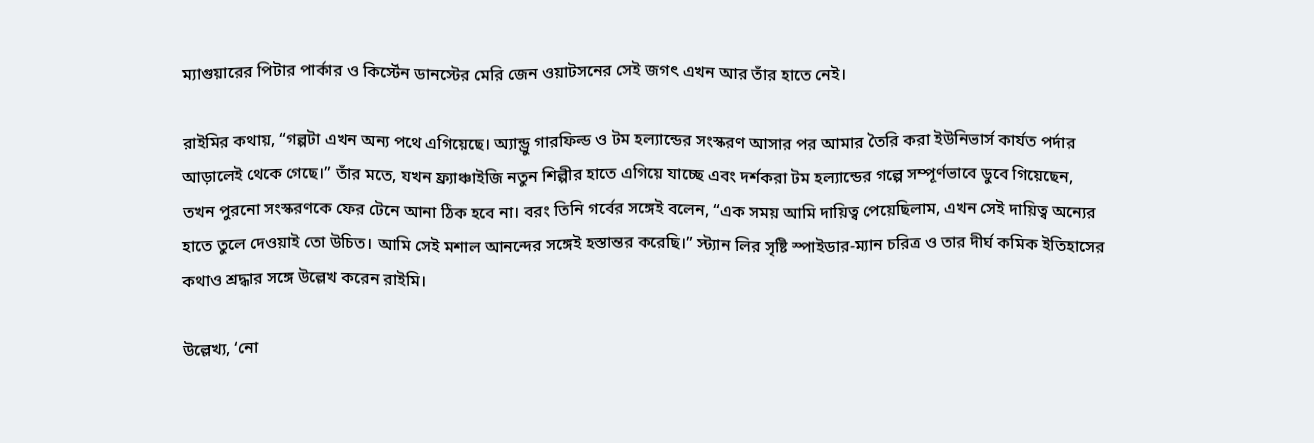ম্যাগুয়ারের পিটার পার্কার ও কির্স্টেন ডানস্টের মেরি জেন ওয়াটসনের সেই জগৎ এখন আর তাঁর হাতে নেই।

রাইমির কথায়, “গল্পটা এখন অন্য পথে এগিয়েছে। অ্যান্ড্রু গারফিল্ড ও টম হল্যান্ডের সংস্করণ আসার পর আমার তৈরি করা ইউনিভার্স কার্যত পর্দার আড়ালেই থেকে গেছে।” তাঁর মতে, যখন ফ্র্যাঞ্চাইজি নতুন শিল্পীর হাতে এগিয়ে যাচ্ছে এবং দর্শকরা টম হল্যান্ডের গল্পে সম্পূর্ণভাবে ডুবে গিয়েছেন, তখন পুরনো সংস্করণকে ফের টেনে আনা ঠিক হবে না। বরং তিনি গর্বের সঙ্গেই বলেন, “এক সময় আমি দায়িত্ব পেয়েছিলাম, এখন সেই দায়িত্ব অন্যের হাতে তুলে দেওয়াই তো উচিত। আমি সেই মশাল আনন্দের সঙ্গেই হস্তান্তর করেছি।” স্ট্যান লির সৃষ্টি স্পাইডার-ম্যান চরিত্র ও তার দীর্ঘ কমিক ইতিহাসের কথাও শ্রদ্ধার সঙ্গে উল্লেখ করেন রাইমি।

উল্লেখ্য, ‘নো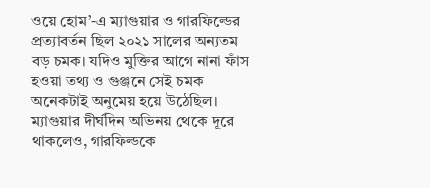ওয়ে হোম’-এ ম্যাগুয়ার ও গারফিল্ডের প্রত্যাবর্তন ছিল ২০২১ সালের অন্যতম বড় চমক। যদিও মুক্তির আগে নানা ফাঁস হওয়া তথ্য ও গুঞ্জনে সেই চমক অনেকটাই অনুমেয় হয়ে উঠেছিল। ম্যাগুয়ার দীর্ঘদিন অভিনয় থেকে দূরে থাকলেও, গারফিল্ডকে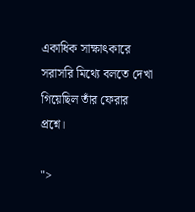একাধিক সাক্ষাৎকারে সরাসরি মিথ্যে বলতে দেখা গিয়েছিল তাঁর ফেরার প্রশ্নে।

">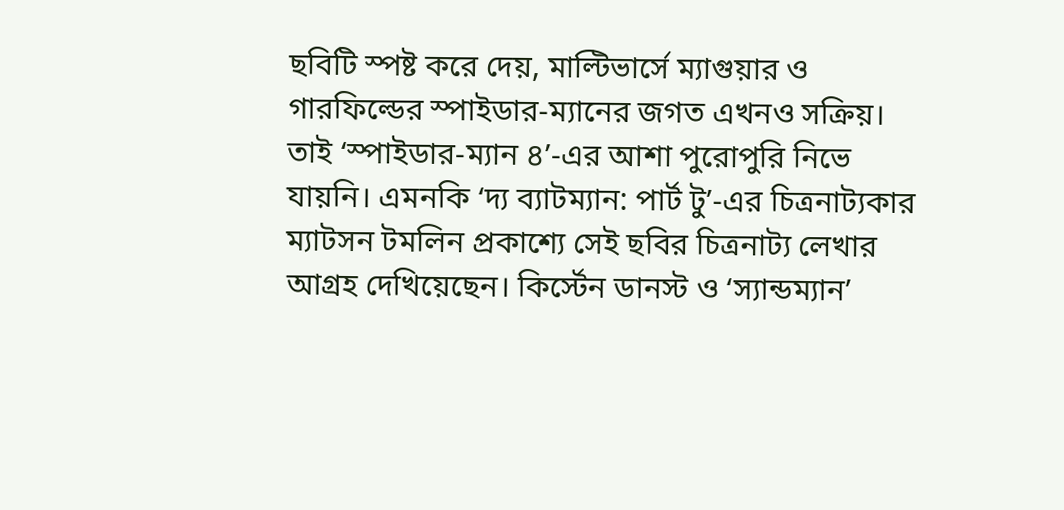ছবিটি স্পষ্ট করে দেয়, মাল্টিভার্সে ম্যাগুয়ার ও গারফিল্ডের স্পাইডার-ম্যানের জগত এখনও সক্রিয়। তাই ‘স্পাইডার-ম্যান ৪’-এর আশা পুরোপুরি নিভে যায়নি। এমনকি ‘দ্য ব্যাটম্যান: পার্ট টু’-এর চিত্রনাট্যকার ম্যাটসন টমলিন প্রকাশ্যে সেই ছবির চিত্রনাট্য লেখার আগ্রহ দেখিয়েছেন। কির্স্টেন ডানস্ট ও ‘স্যান্ডম্যান’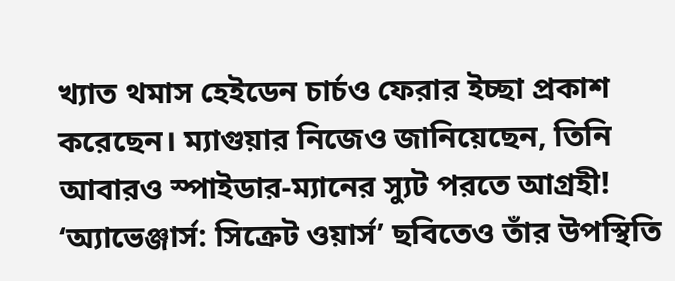খ্যাত থমাস হেইডেন চার্চও ফেরার ইচ্ছা প্রকাশ করেছেন। ম্যাগুয়ার নিজেও জানিয়েছেন, তিনি আবারও স্পাইডার-ম্যানের স্যুট পরতে আগ্রহী! ‘অ্যাভেঞ্জার্স: সিক্রেট ওয়ার্স’ ছবিতেও তাঁর উপস্থিতি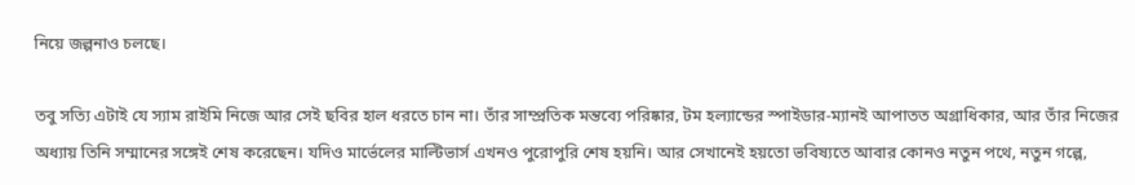নিয়ে জল্পনাও চলছে।

তবু সত্যি এটাই যে স্যাম রাইমি নিজে আর সেই ছবির হাল ধরতে চান না। তাঁর সাম্প্রতিক মন্তব্যে পরিষ্কার, টম হল্যান্ডের স্পাইডার-ম্যানই আপাতত অগ্রাধিকার, আর তাঁর নিজের অধ্যায় তিনি সম্মানের সঙ্গেই শেষ করেছেন। যদিও মার্ভেলের মাল্টিভার্স এখনও পুরোপুরি শেষ হয়নি। আর সেখানেই হয়তো ভবিষ্যতে আবার কোনও নতুন পথে, নতুন গল্পে,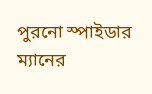পুরনো স্পাইডার ম্যানের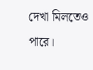দেখা মিলতেও পারে।